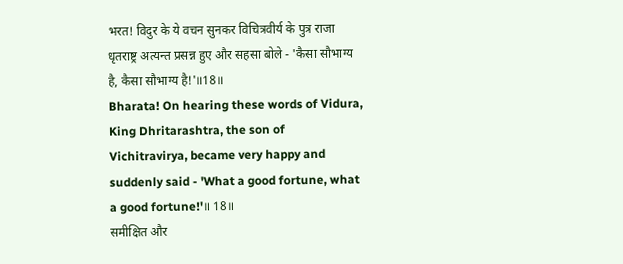भरत! विदुर के ये वचन सुनकर विचित्रवीर्य के पुत्र राजा धृतराष्ट्र अत्यन्त प्रसन्न हुए और सहसा बोले - 'कैसा सौभाग्य है, कैसा सौभाग्य है!'॥18॥
Bharata! On hearing these words of Vidura, King Dhritarashtra, the son of Vichitravirya, became very happy and suddenly said - 'What a good fortune, what a good fortune!'॥ 18॥
समीक्षित और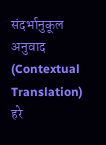संदर्भानुकूल अनुवाद (Contextual Translation)
हरे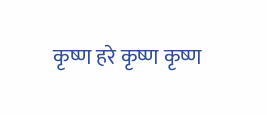कृष्ण हरे कृष्ण कृष्ण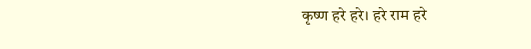कृष्ण हरे हरे। हरे राम हरे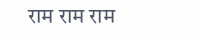राम राम राम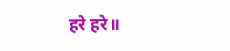हरे हरे॥